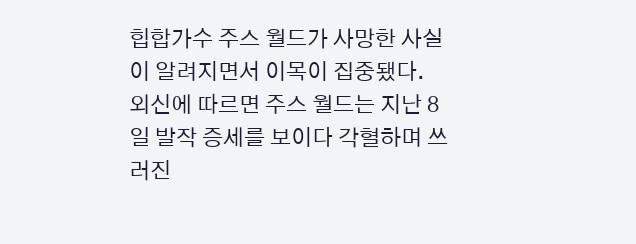힙합가수 주스 월드가 사망한 사실이 알려지면서 이목이 집중됐다.
외신에 따르면 주스 월드는 지난 8일 발작 증세를 보이다 각혈하며 쓰러진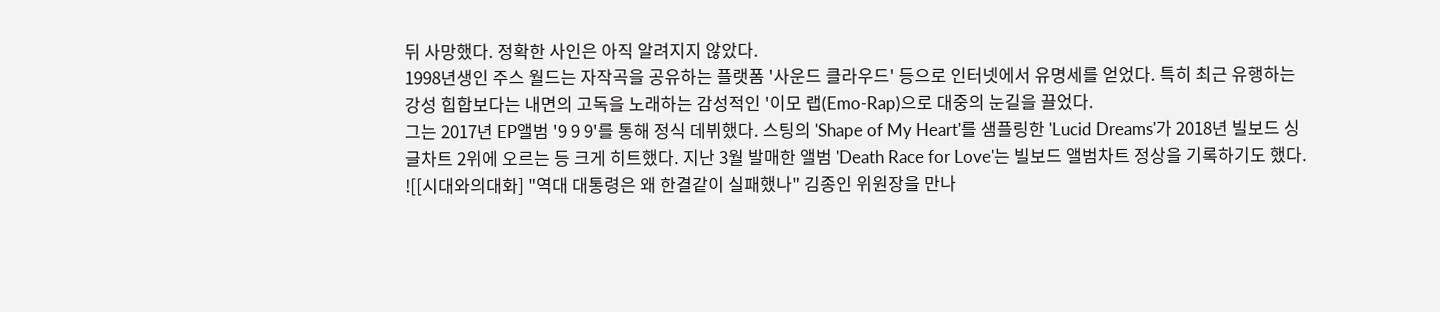뒤 사망했다. 정확한 사인은 아직 알려지지 않았다.
1998년생인 주스 월드는 자작곡을 공유하는 플랫폼 '사운드 클라우드' 등으로 인터넷에서 유명세를 얻었다. 특히 최근 유행하는 강성 힙합보다는 내면의 고독을 노래하는 감성적인 '이모 랩(Emo-Rap)으로 대중의 눈길을 끌었다.
그는 2017년 EP앨범 '9 9 9'를 통해 정식 데뷔했다. 스팅의 'Shape of My Heart'를 샘플링한 'Lucid Dreams'가 2018년 빌보드 싱글차트 2위에 오르는 등 크게 히트했다. 지난 3월 발매한 앨범 'Death Race for Love'는 빌보드 앨범차트 정상을 기록하기도 했다.
![[시대와의대화] "역대 대통령은 왜 한결같이 실패했나" 김종인 위원장을 만나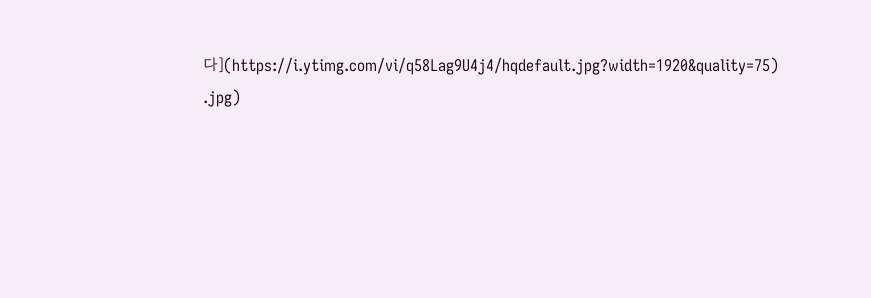다](https://i.ytimg.com/vi/q58Lag9U4j4/hqdefault.jpg?width=1920&quality=75)
.jpg)